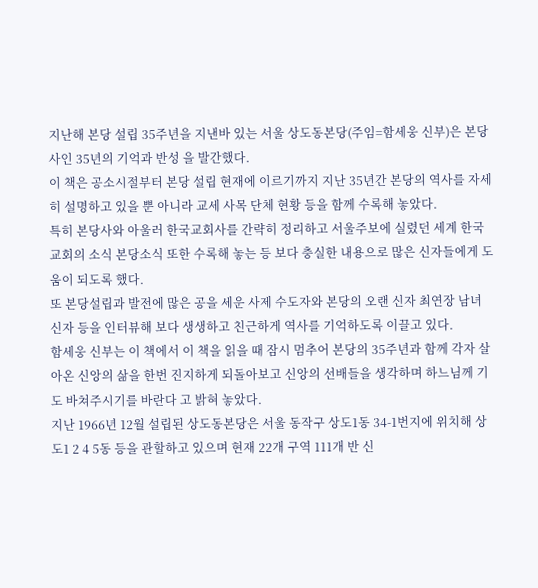지난해 본당 설립 35주년을 지낸바 있는 서울 상도동본당(주임=함세웅 신부)은 본당사인 35년의 기억과 반성 을 발간했다.
이 책은 공소시절부터 본당 설립 현재에 이르기까지 지난 35년간 본당의 역사를 자세히 설명하고 있을 뿐 아니라 교세 사목 단체 현황 등을 함께 수록해 놓았다.
특히 본당사와 아울러 한국교회사를 간략히 정리하고 서울주보에 실렸던 세계 한국 교회의 소식 본당소식 또한 수록해 놓는 등 보다 충실한 내용으로 많은 신자들에게 도움이 되도록 했다.
또 본당설립과 발전에 많은 공을 세운 사제 수도자와 본당의 오랜 신자 최연장 남녀 신자 등을 인터뷰해 보다 생생하고 친근하게 역사를 기억하도록 이끌고 있다.
함세웅 신부는 이 책에서 이 책을 읽을 때 잠시 멈추어 본당의 35주년과 함께 각자 살아온 신앙의 삶을 한번 진지하게 되돌아보고 신앙의 선배들을 생각하며 하느님께 기도 바쳐주시기를 바란다 고 밝혀 놓았다.
지난 1966년 12월 설립된 상도동본당은 서울 동작구 상도1동 34-1번지에 위치해 상도1 2 4 5동 등을 관할하고 있으며 현재 22개 구역 111개 반 신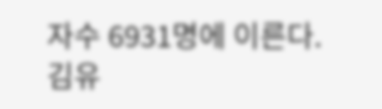자수 6931명에 이른다.
김유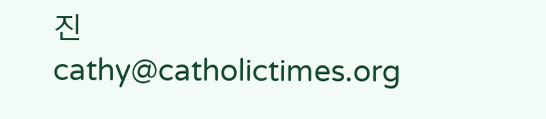진 cathy@catholictimes.org